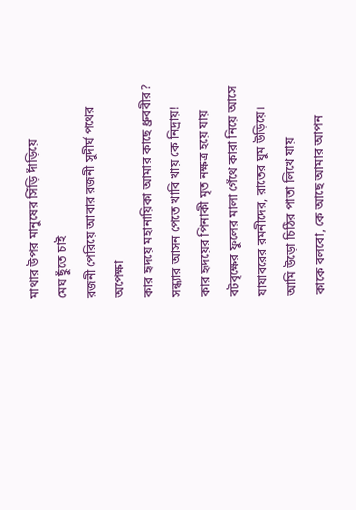মাথার উপর মানুষের সিঁড়ি দাঁড়িয়ে
মেঘ ছুঁতে চাই
রজনী পেরিয়ে আবার রজনী সুদীর্ঘ পথের অপেক্ষা
কার হৃদয়ে মহানায়িকা আমার কাছে ধ্রুববীর?
সন্ধ্যার আসন পেতে খাবি খায় কে নিদ্রায়!
কার হৃদয়ের পিনাকী মৃত নক্ষত্র হয়ে যায়
বটবৃক্ষের ফুলের মালা গেঁথে কারা নিয়ে আসে যাযাবরের রমনীদের, রাতের ঘুম উড়িয়ে। আমি উড়ো চিঠির পাতা লিখে যায়
কাকে বলবো, কে আছে আমার আপন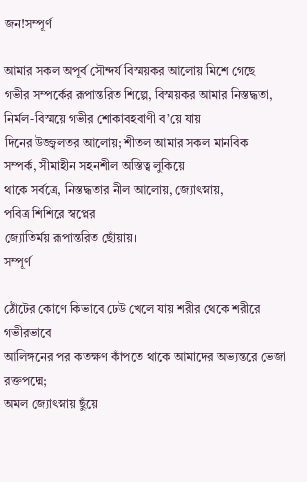জন!সম্পূর্ণ

আমার সকল অপূর্ব সৌন্দর্য বিস্ময়কর আলোয় মিশে গেছে
গভীর সম্পর্কের রূপান্তরিত শিল্পে, বিস্ময়কর আমার নিস্তদ্ধতা,
নির্মল-বিস্ময়ে গভীর শোকাবহবাণী ব’য়ে যায়
দিনের উজ্জ্বলতর আলোয়; শীতল আমার সকল মানবিক
সম্পর্ক, সীমাহীন সহনশীল অস্তিত্ব লুকিয়ে
থাকে সর্বত্রে, নিস্তদ্ধতার নীল আলোয়, জ্যোৎস্নায়,
পবিত্র শিশিরে স্বপ্নের
জ্যোতির্ময় রূপান্তরিত ছোঁয়ায়।
সম্পূর্ণ

ঠোঁটের কোণে কিভাবে ঢেউ খেলে যায় শরীর থেকে শরীরে গভীরভাবে
আলিঙ্গনের পর কতক্ষণ কাঁপতে থাকে আমাদের অভ্যন্তরে ভেজা রক্তপদ্মে;
অমল জ্যোৎস্নায় ছুঁয়ে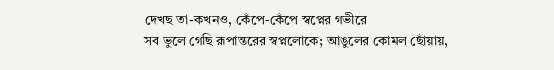দেখছ তা-কখনও, কেঁপে-কেঁপে স্বপ্নের গভীরে
সব ভুলে গেছি রূপান্তরের স্বপ্নলোকে; আঙুলের কোমল ছোঁয়ায়,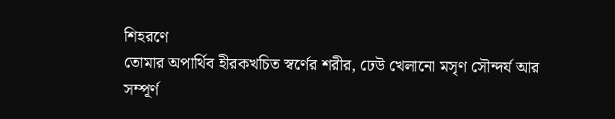শিহরণে
তোমার অপার্থিব হীরকখচিত স্বর্ণের শরীর, ঢেউ খেলানো মসৃণ সৌন্দর্য আর
সম্পূর্ণ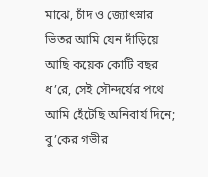মাঝে, চাঁদ ও জ্যোৎস্নার ভিতর আমি যেন দাঁড়িয়ে আছি কয়েক কোটি বছর ধ’রে, সেই সৌন্দর্যের পথে আমি হেঁটেছি অনিবার্য দিনে; বু’কের গভীর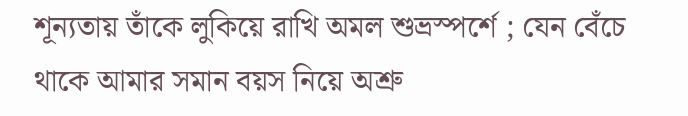শূন্যতায় তাঁকে লুকিয়ে রাখি অমল শুভ্রস্পর্শে ; যেন বেঁচে থাকে আমার সমান বয়স নিয়ে অশ্রু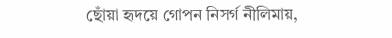ছোঁয়া হৃদয়ে গোপন নিসর্গ নীলিমায়,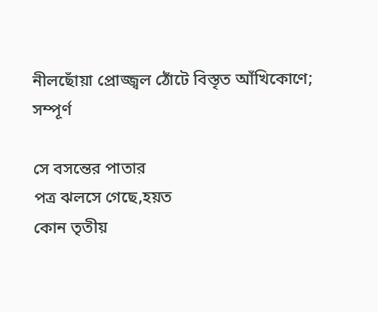নীলছোঁয়া প্রোজ্জ্বল ঠোঁটে বিস্তৃত আঁখিকোণে;
সম্পূর্ণ

সে বসন্তের পাতার
পত্র ঝলসে গেছে,হয়ত
কোন তৃতীয়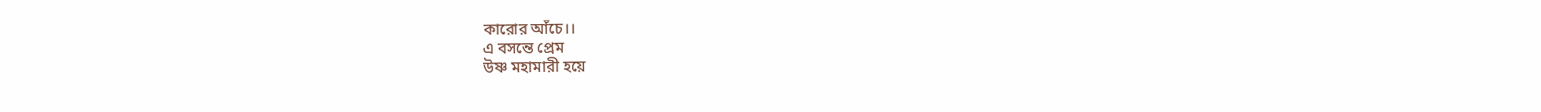কারোর আঁচে।।
এ বসন্তে প্রেম
উষ্ণ মহামারী হয়ে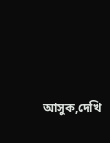আসুক,দেখি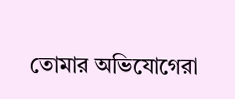তোমার অভিযোগেরা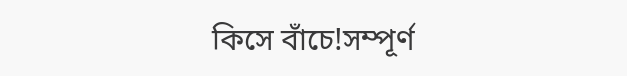কিসে বাঁচে!সম্পূর্ণ